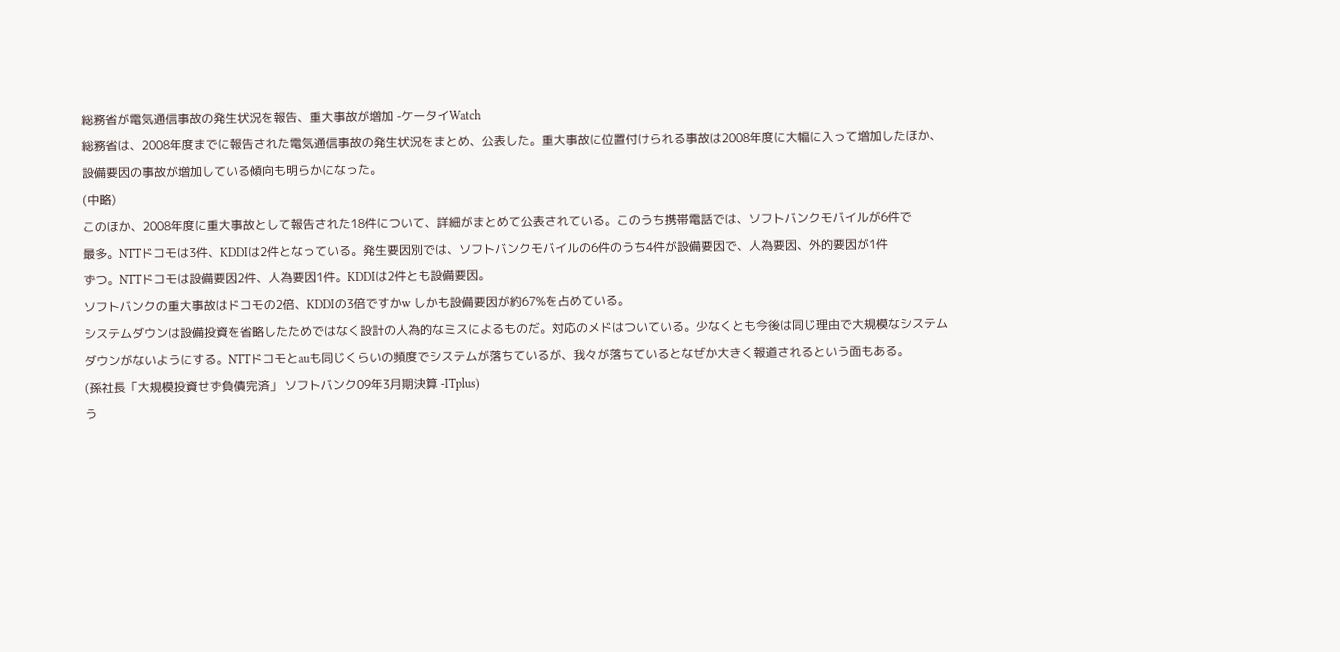総務省が電気通信事故の発生状況を報告、重大事故が増加 -ケータイWatch
総務省は、2008年度までに報告された電気通信事故の発生状況をまとめ、公表した。重大事故に位置付けられる事故は2008年度に大幅に入って増加したほか、設備要因の事故が増加している傾向も明らかになった。
(中略)
このほか、2008年度に重大事故として報告された18件について、詳細がまとめて公表されている。このうち携帯電話では、ソフトバンクモバイルが6件で
最多。NTTドコモは3件、KDDIは2件となっている。発生要因別では、ソフトバンクモバイルの6件のうち4件が設備要因で、人為要因、外的要因が1件
ずつ。NTTドコモは設備要因2件、人為要因1件。KDDIは2件とも設備要因。
ソフトバンクの重大事故はドコモの2倍、KDDIの3倍ですかw しかも設備要因が約67%を占めている。
システムダウンは設備投資を省略したためではなく設計の人為的なミスによるものだ。対応のメドはついている。少なくとも今後は同じ理由で大規模なシステムダウンがないようにする。NTTドコモとauも同じくらいの頻度でシステムが落ちているが、我々が落ちているとなぜか大きく報道されるという面もある。
(孫社長「大規模投資せず負債完済」 ソフトバンク09年3月期決算 -ITplus)
う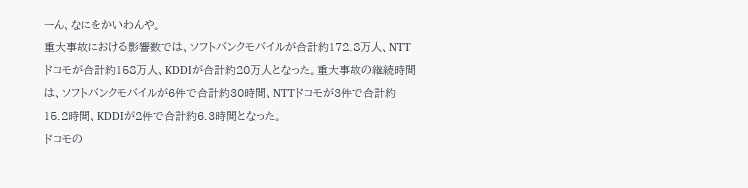ーん、なにをかいわんや。
重大事故における影響数では、ソフトバンクモバイルが合計約172.8万人、NTTドコモが合計約158万人、KDDIが合計約20万人となった。重大事故の継続時間は、ソフトバンクモバイルが6件で合計約30時間、NTTドコモが3件で合計約15.2時間、KDDIが2件で合計約6.3時間となった。
ドコモの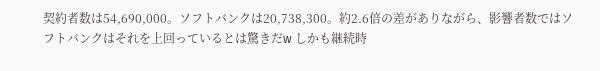契約者数は54,690,000。ソフトバンクは20,738,300。約2.6倍の差がありながら、影響者数ではソフトバンクはそれを上回っているとは驚きだw しかも継続時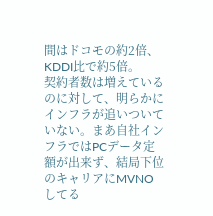間はドコモの約2倍、KDDI比で約5倍。
契約者数は増えているのに対して、明らかにインフラが追いついていない。まあ自社インフラではPCデータ定額が出来ず、結局下位のキャリアにMVNOしてる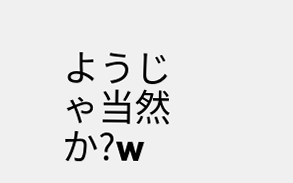ようじゃ当然か?w